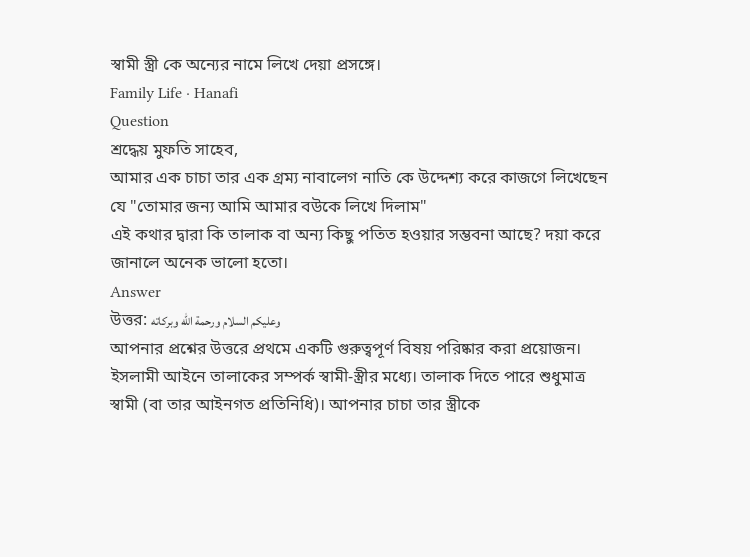স্বামী স্ত্রী কে অন্যের নামে লিখে দেয়া প্রসঙ্গে।
Family Life · Hanafi
Question
শ্রদ্ধেয় মুফতি সাহেব,
আমার এক চাচা তার এক গ্রম্য নাবালেগ নাতি কে উদ্দেশ্য করে কাজগে লিখেছেন যে "তোমার জন্য আমি আমার বউকে লিখে দিলাম"
এই কথার দ্বারা কি তালাক বা অন্য কিছু পতিত হওয়ার সম্ভবনা আছে? দয়া করে জানালে অনেক ভালো হতো।
Answer
উত্তর: وعليكم السلام ورحمة الله وبركاته
আপনার প্রশ্নের উত্তরে প্রথমে একটি গুরুত্বপূর্ণ বিষয় পরিষ্কার করা প্রয়োজন। ইসলামী আইনে তালাকের সম্পর্ক স্বামী-স্ত্রীর মধ্যে। তালাক দিতে পারে শুধুমাত্র স্বামী (বা তার আইনগত প্রতিনিধি)। আপনার চাচা তার স্ত্রীকে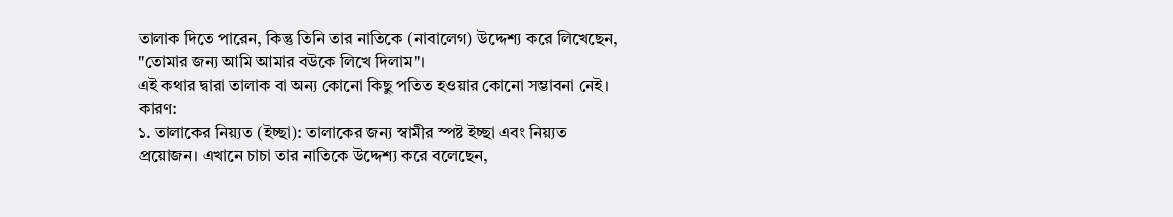তালাক দিতে পারেন, কিন্তু তিনি তার নাতিকে (নাবালেগ) উদ্দেশ্য করে লিখেছেন, "তোমার জন্য আমি আমার বউকে লিখে দিলাম"।
এই কথার দ্বারা তালাক বা অন্য কোনো কিছু পতিত হওয়ার কোনো সম্ভাবনা নেই। কারণ:
১. তালাকের নিয়্যত (ইচ্ছা): তালাকের জন্য স্বামীর স্পষ্ট ইচ্ছা এবং নিয়্যত প্রয়োজন। এখানে চাচা তার নাতিকে উদ্দেশ্য করে বলেছেন,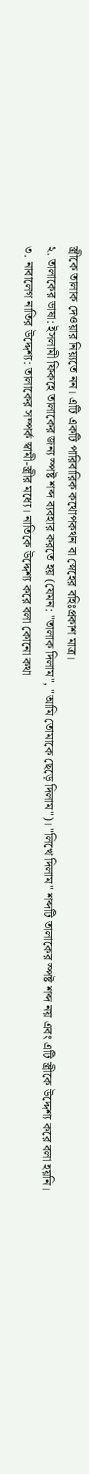স্ত্রীকে তালাক দেওয়ার নিয়্যতে নন। এটি একটি পারিবারিক কথোপকথন বা স্নেহের বহিঃপ্রকাশ মাত্র।
২. তালাকের ভাষা: ইসলামী ফিকহে তালাকের জন্য স্পষ্ট শব্দ ব্যবহার করতে হয় (যেমন: "তালাক দিলাম", "আমি তোমাকে ছেড়ে দিলাম")। "লিখে দিলাম" শব্দটি তালাকের স্পষ্ট শব্দ নয় এবং এটি স্ত্রীকে উদ্দেশ্য করে বলা হয়নি।
৩. নাবালেগ নাতির উদ্দেশ্য: তালাকের সম্পর্ক স্বামী-স্ত্রীর মধ্যে। নাতিকে উদ্দেশ্য করে বলা কোনো কথা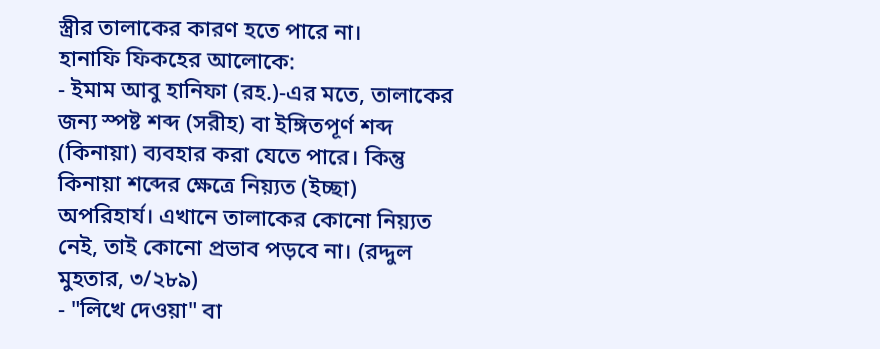স্ত্রীর তালাকের কারণ হতে পারে না।
হানাফি ফিকহের আলোকে:
- ইমাম আবু হানিফা (রহ.)-এর মতে, তালাকের জন্য স্পষ্ট শব্দ (সরীহ) বা ইঙ্গিতপূর্ণ শব্দ (কিনায়া) ব্যবহার করা যেতে পারে। কিন্তু কিনায়া শব্দের ক্ষেত্রে নিয়্যত (ইচ্ছা) অপরিহার্য। এখানে তালাকের কোনো নিয়্যত নেই, তাই কোনো প্রভাব পড়বে না। (রদ্দুল মুহতার, ৩/২৮৯)
- "লিখে দেওয়া" বা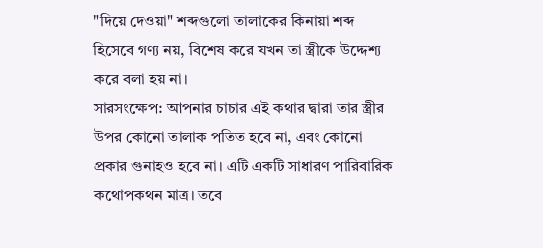"দিয়ে দেওয়া" শব্দগুলো তালাকের কিনায়া শব্দ হিসেবে গণ্য নয়, বিশেষ করে যখন তা স্ত্রীকে উদ্দেশ্য করে বলা হয় না।
সারসংক্ষেপ: আপনার চাচার এই কথার দ্বারা তার স্ত্রীর উপর কোনো তালাক পতিত হবে না, এবং কোনো প্রকার গুনাহও হবে না। এটি একটি সাধারণ পারিবারিক কথোপকথন মাত্র। তবে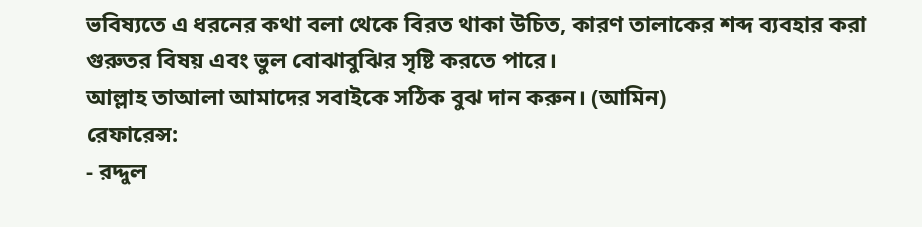ভবিষ্যতে এ ধরনের কথা বলা থেকে বিরত থাকা উচিত, কারণ তালাকের শব্দ ব্যবহার করা গুরুতর বিষয় এবং ভুল বোঝাবুঝির সৃষ্টি করতে পারে।
আল্লাহ তাআলা আমাদের সবাইকে সঠিক বুঝ দান করুন। (আমিন)
রেফারেন্স:
- রদ্দুল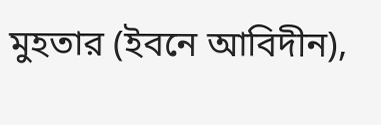মুহতার (ইবনে আবিদীন),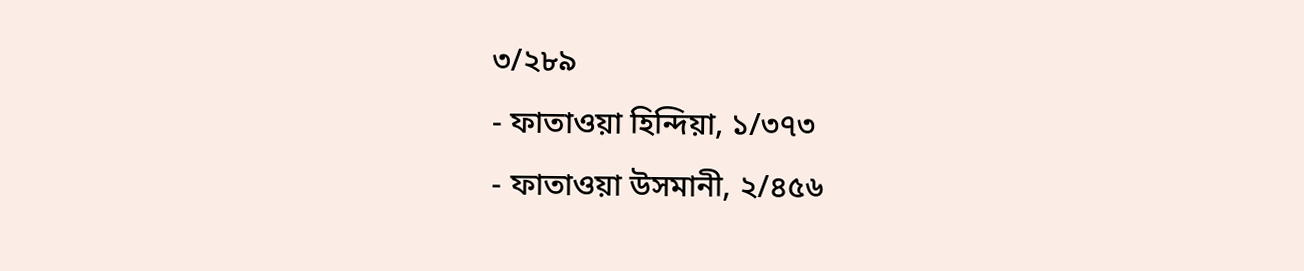৩/২৮৯
- ফাতাওয়া হিন্দিয়া, ১/৩৭৩
- ফাতাওয়া উসমানী, ২/৪৫৬